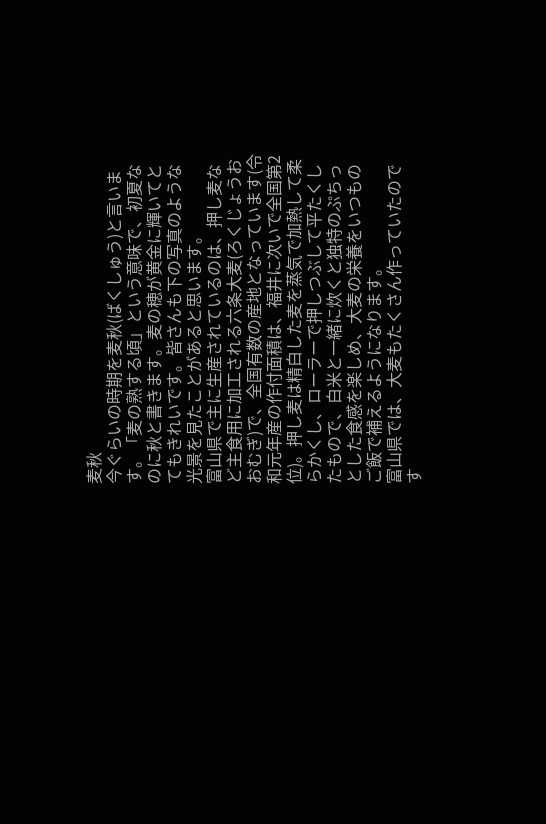麦秋
今ぐらいの時期を麦秋(ばくしゅう)と言います。「麦の熟する頃」という意味で、初夏なのに秋と書きます。麦の穂が黄金に輝いてとてもきれいです。皆さんも下の写真のような光景を見たことがあると思います。
富山県で主に生産されているのは、押し麦など主食用に加工される六条大麦(ろくじょうおおむぎ)で、全国有数の産地となっています(令和元年産の作付面積は、福井に次いで全国第2位)。押し麦は精白した麦を蒸気で加熱して柔らかくし、ローラーで押しつぶして平たくしたもので、白米と一緒に炊くと独特のぷちっとした食感を楽しめ、大麦の栄養をいつものご飯で補えるようになります。
富山県では、大麦もたくさん作っていたのです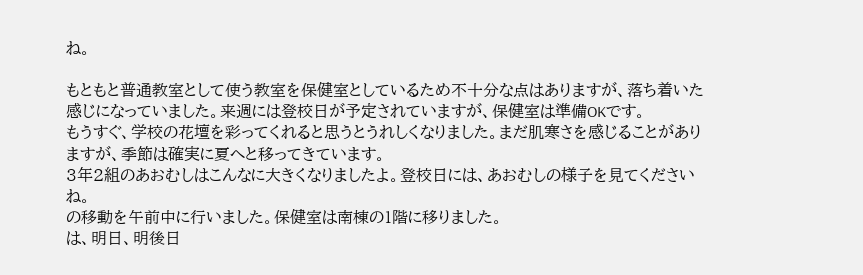ね。

もともと普通教室として使う教室を保健室としているため不十分な点はありますが、落ち着いた感じになっていました。来週には登校日が予定されていますが、保健室は準備OKです。
もうすぐ、学校の花壇を彩ってくれると思うとうれしくなりました。まだ肌寒さを感じることがありますが、季節は確実に夏へと移ってきています。
3年2組のあおむしはこんなに大きくなりましたよ。登校日には、あおむしの様子を見てくださいね。
の移動を午前中に行いました。保健室は南棟の1階に移りました。
は、明日、明後日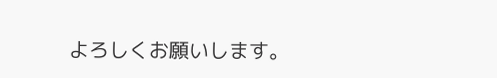よろしくお願いします。